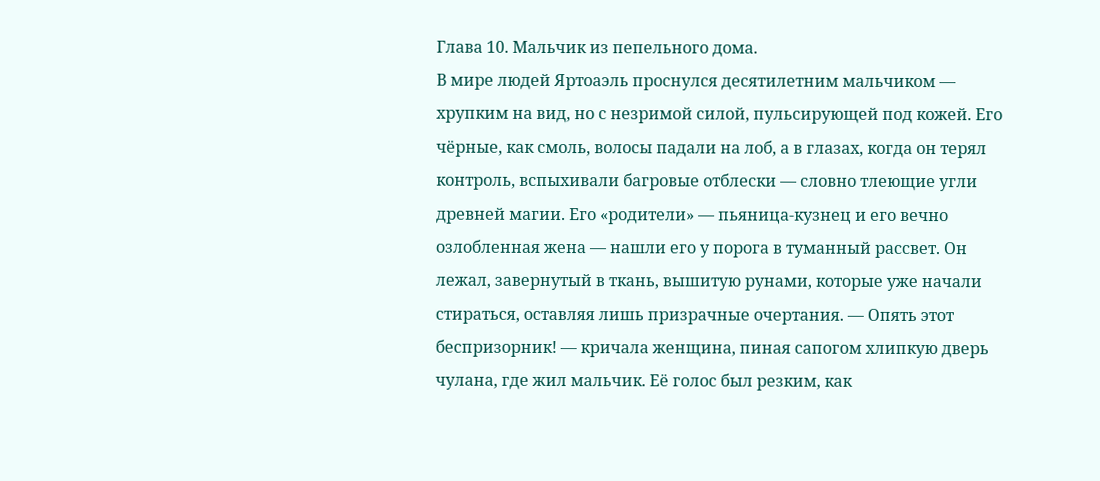Глава 10. Мальчик из пепельного дома.
В мире людей Яртоаэль проснулся десятилетним мальчиком — хрупким на вид, но с незримой силой, пульсирующей под кожей. Его чёрные, как смоль, волосы падали на лоб, а в глазах, когда он терял контроль, вспыхивали багровые отблески — словно тлеющие угли древней магии. Его «родители» — пьяница‑кузнец и его вечно озлобленная жена — нашли его у порога в туманный рассвет. Он лежал, завернутый в ткань, вышитую рунами, которые уже начали стираться, оставляя лишь призрачные очертания. — Опять этот беспризорник! — кричала женщина, пиная сапогом хлипкую дверь чулана, где жил мальчик. Её голос был резким, как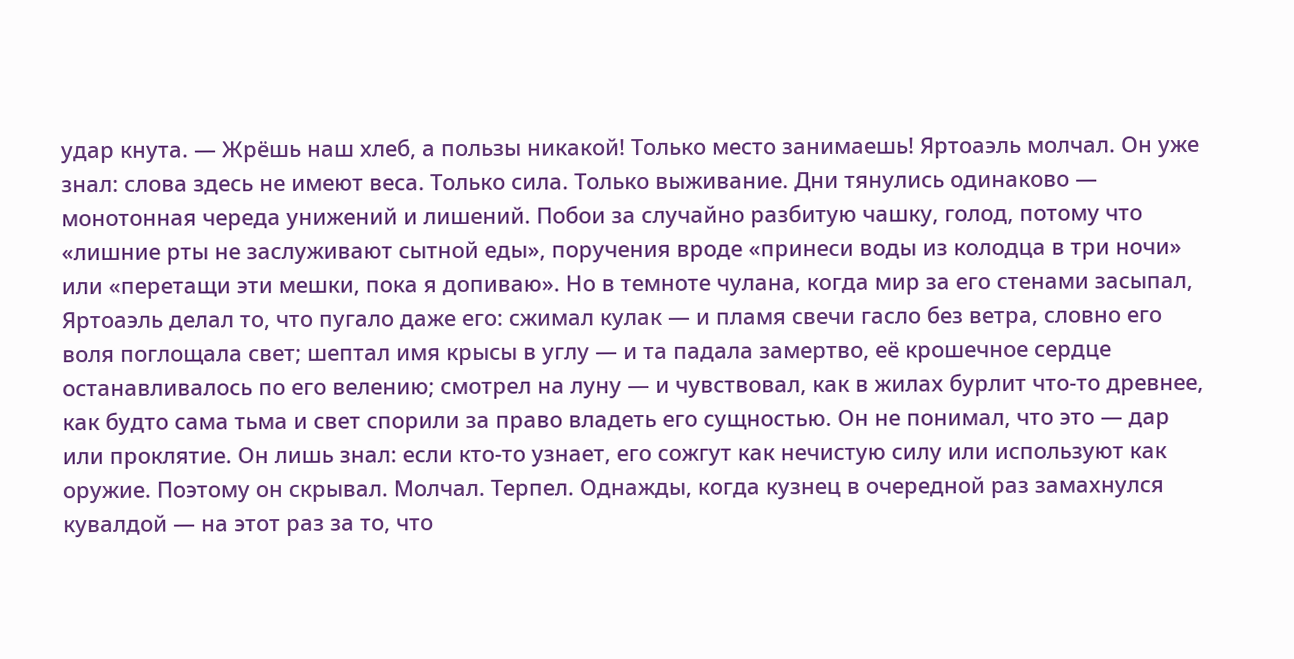удар кнута. — Жрёшь наш хлеб, а пользы никакой! Только место занимаешь! Яртоаэль молчал. Он уже знал: слова здесь не имеют веса. Только сила. Только выживание. Дни тянулись одинаково — монотонная череда унижений и лишений. Побои за случайно разбитую чашку, голод, потому что «лишние рты не заслуживают сытной еды», поручения вроде «принеси воды из колодца в три ночи» или «перетащи эти мешки, пока я допиваю». Но в темноте чулана, когда мир за его стенами засыпал, Яртоаэль делал то, что пугало даже его: сжимал кулак — и пламя свечи гасло без ветра, словно его воля поглощала свет; шептал имя крысы в углу — и та падала замертво, её крошечное сердце останавливалось по его велению; смотрел на луну — и чувствовал, как в жилах бурлит что‑то древнее, как будто сама тьма и свет спорили за право владеть его сущностью. Он не понимал, что это — дар или проклятие. Он лишь знал: если кто‑то узнает, его сожгут как нечистую силу или используют как оружие. Поэтому он скрывал. Молчал. Терпел. Однажды, когда кузнец в очередной раз замахнулся кувалдой — на этот раз за то, что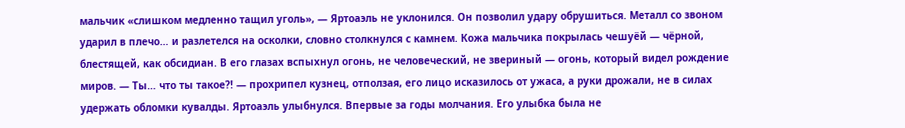мальчик «слишком медленно тащил уголь», — Яртоаэль не уклонился. Он позволил удару обрушиться. Металл со звоном ударил в плечо… и разлетелся на осколки, словно столкнулся с камнем. Кожа мальчика покрылась чешуёй — чёрной, блестящей, как обсидиан. В его глазах вспыхнул огонь, не человеческий, не звериный — огонь, который видел рождение миров. — Ты… что ты такое?! — прохрипел кузнец, отползая, его лицо исказилось от ужаса, а руки дрожали, не в силах удержать обломки кувалды. Яртоаэль улыбнулся. Впервые за годы молчания. Его улыбка была не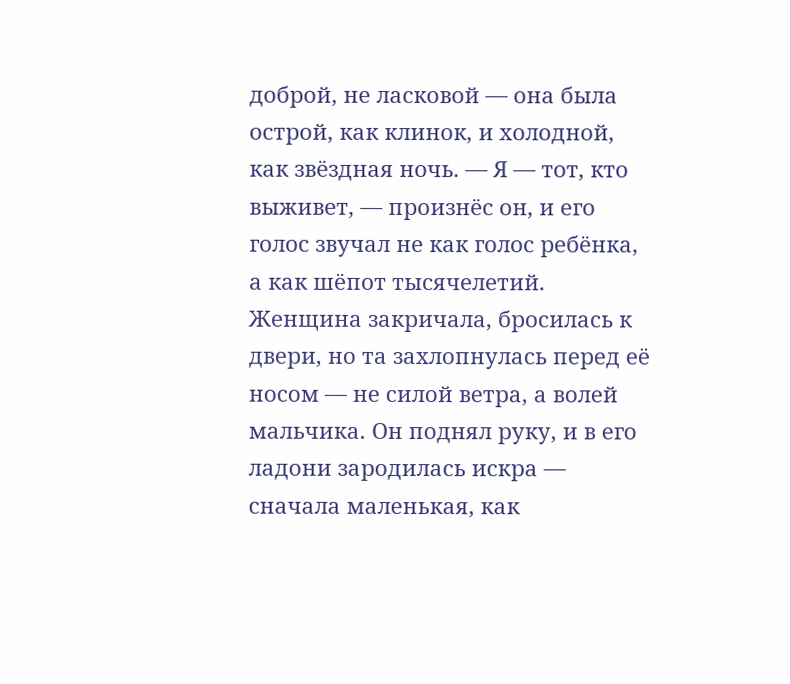доброй, не ласковой — она была острой, как клинок, и холодной, как звёздная ночь. — Я — тот, кто выживет, — произнёс он, и его голос звучал не как голос ребёнка, а как шёпот тысячелетий. Женщина закричала, бросилась к двери, но та захлопнулась перед её носом — не силой ветра, а волей мальчика. Он поднял руку, и в его ладони зародилась искра — сначала маленькая, как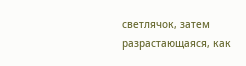светлячок, затем разрастающаяся, как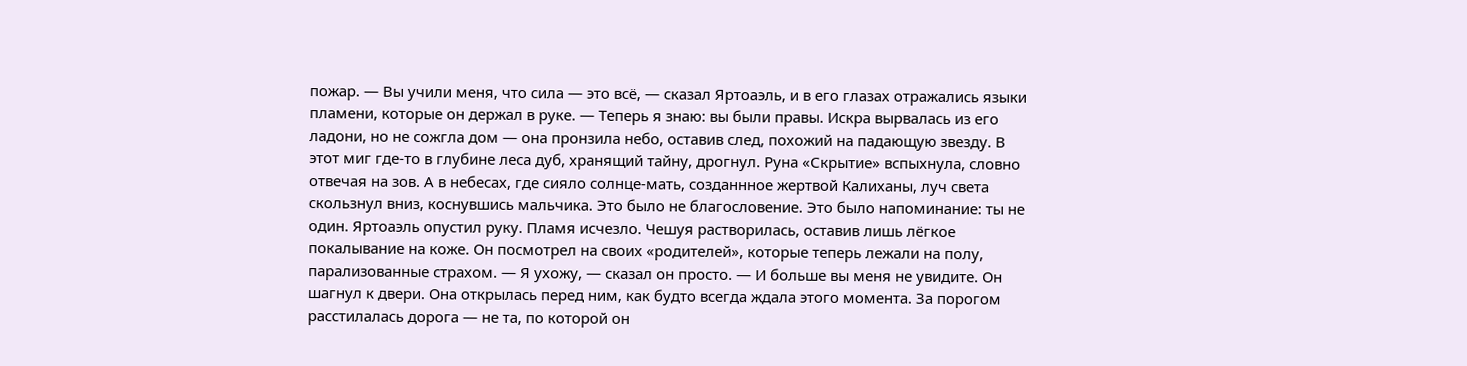пожар. — Вы учили меня, что сила — это всё, — сказал Яртоаэль, и в его глазах отражались языки пламени, которые он держал в руке. — Теперь я знаю: вы были правы. Искра вырвалась из его ладони, но не сожгла дом — она пронзила небо, оставив след, похожий на падающую звезду. В этот миг где‑то в глубине леса дуб, хранящий тайну, дрогнул. Руна «Скрытие» вспыхнула, словно отвечая на зов. А в небесах, где сияло солнце‑мать, созданнное жертвой Калиханы, луч света скользнул вниз, коснувшись мальчика. Это было не благословение. Это было напоминание: ты не один. Яртоаэль опустил руку. Пламя исчезло. Чешуя растворилась, оставив лишь лёгкое покалывание на коже. Он посмотрел на своих «родителей», которые теперь лежали на полу, парализованные страхом. — Я ухожу, — сказал он просто. — И больше вы меня не увидите. Он шагнул к двери. Она открылась перед ним, как будто всегда ждала этого момента. За порогом расстилалась дорога — не та, по которой он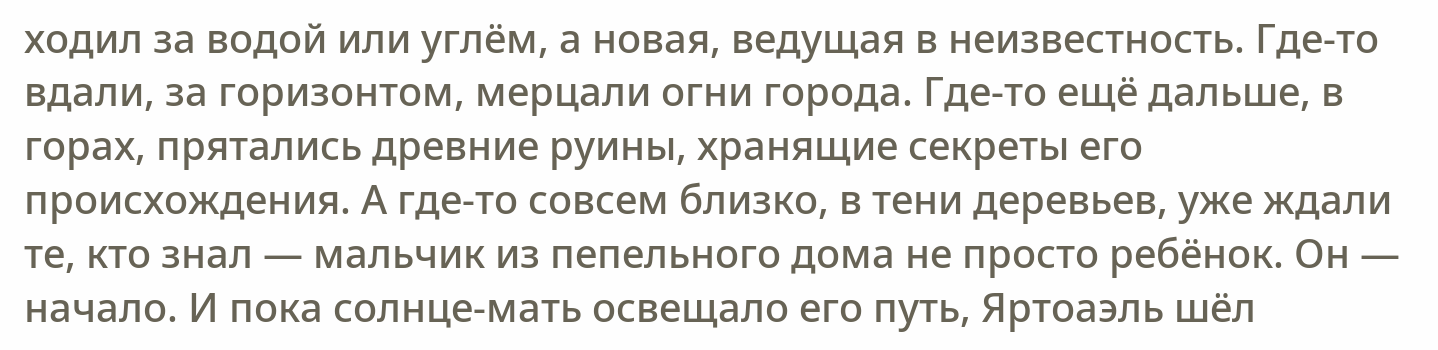ходил за водой или углём, а новая, ведущая в неизвестность. Где‑то вдали, за горизонтом, мерцали огни города. Где‑то ещё дальше, в горах, прятались древние руины, хранящие секреты его происхождения. А где‑то совсем близко, в тени деревьев, уже ждали те, кто знал — мальчик из пепельного дома не просто ребёнок. Он — начало. И пока солнце‑мать освещало его путь, Яртоаэль шёл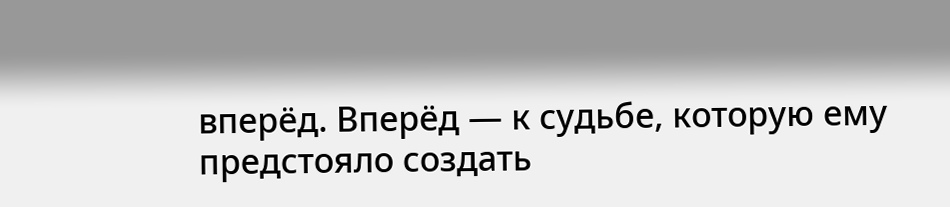вперёд. Вперёд — к судьбе, которую ему предстояло создать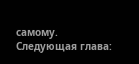самому.
Следующая глава: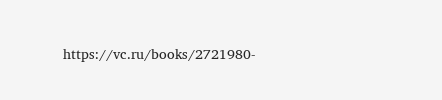https://vc.ru/books/2721980-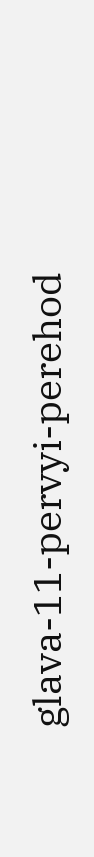glava-11-pervyi-perehod